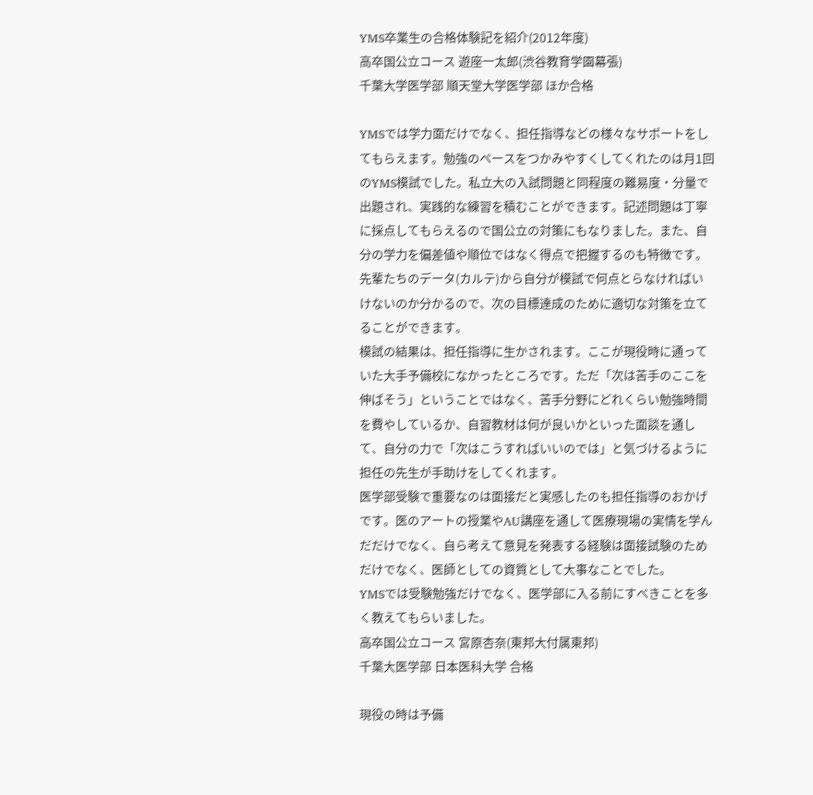YMS卒業生の合格体験記を紹介(2012年度)
高卒国公立コース 遊座一太郎(渋谷教育学園幕張)
千葉大学医学部 順天堂大学医学部 ほか合格

YMSでは学力面だけでなく、担任指導などの様々なサポートをしてもらえます。勉強のペースをつかみやすくしてくれたのは月1回のYMS模試でした。私立大の入試問題と同程度の難易度・分量で出題され、実践的な練習を積むことができます。記述問題は丁寧に採点してもらえるので国公立の対策にもなりました。また、自分の学力を偏差値や順位ではなく得点で把握するのも特徴です。先輩たちのデータ(カルテ)から自分が模試で何点とらなければいけないのか分かるので、次の目標達成のために適切な対策を立てることができます。
模試の結果は、担任指導に生かされます。ここが現役時に通っていた大手予備校になかったところです。ただ「次は苦手のここを伸ばそう」ということではなく、苦手分野にどれくらい勉強時間を費やしているか、自習教材は何が良いかといった面談を通して、自分の力で「次はこうすればいいのでは」と気づけるように担任の先生が手助けをしてくれます。
医学部受験で重要なのは面接だと実感したのも担任指導のおかげです。医のアートの授業やAU講座を通して医療現場の実情を学んだだけでなく、自ら考えて意見を発表する経験は面接試験のためだけでなく、医師としての資質として大事なことでした。
YMSでは受験勉強だけでなく、医学部に入る前にすべきことを多く教えてもらいました。
高卒国公立コース 宮原杏奈(東邦大付属東邦)
千葉大医学部 日本医科大学 合格

現役の時は予備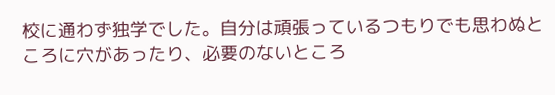校に通わず独学でした。自分は頑張っているつもりでも思わぬところに穴があったり、必要のないところ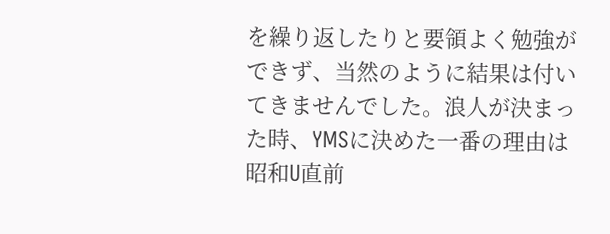を繰り返したりと要領よく勉強ができず、当然のように結果は付いてきませんでした。浪人が決まった時、YMSに決めた一番の理由は昭和U直前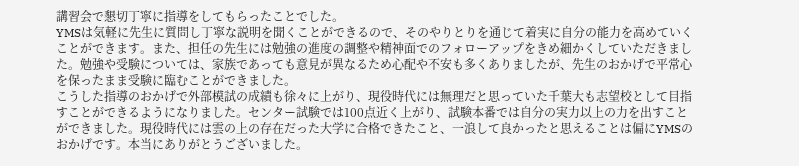講習会で懇切丁寧に指導をしてもらったことでした。
YMSは気軽に先生に質問し丁寧な説明を聞くことができるので、そのやりとりを通じて着実に自分の能力を高めていくことができます。また、担任の先生には勉強の進度の調整や精神面でのフォローアップをきめ細かくしていただきました。勉強や受験については、家族であっても意見が異なるため心配や不安も多くありましたが、先生のおかげで平常心を保ったまま受験に臨むことができました。
こうした指導のおかげで外部模試の成績も徐々に上がり、現役時代には無理だと思っていた千葉大も志望校として目指すことができるようになりました。センター試験では100点近く上がり、試験本番では自分の実力以上の力を出すことができました。現役時代には雲の上の存在だった大学に合格できたこと、一浪して良かったと思えることは偏にYMSのおかげです。本当にありがとうございました。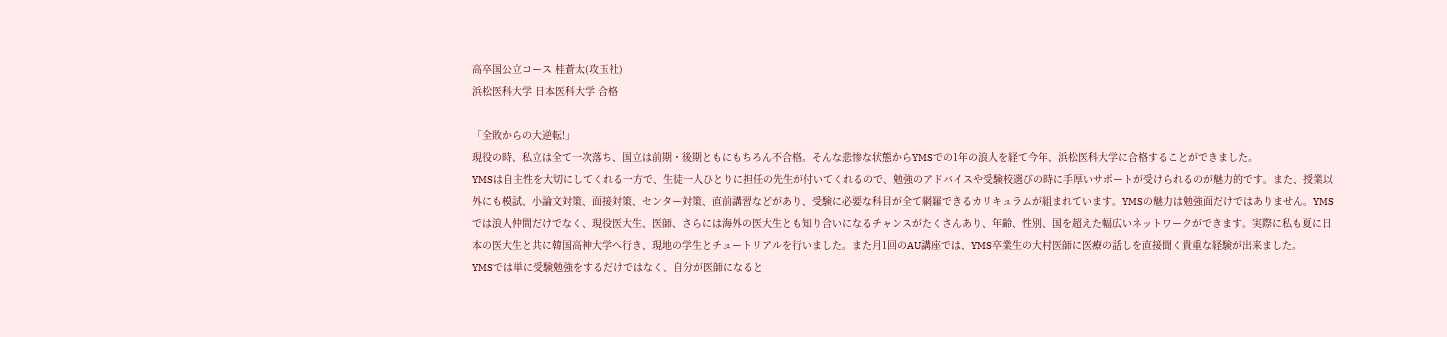高卒国公立コース 桂蒼太(攻玉社)
浜松医科大学 日本医科大学 合格

「全敗からの大逆転!」
現役の時、私立は全て一次落ち、国立は前期・後期ともにもちろん不合格。そんな悲惨な状態からYMSでの1年の浪人を経て今年、浜松医科大学に合格することができました。
YMSは自主性を大切にしてくれる一方で、生徒一人ひとりに担任の先生が付いてくれるので、勉強のアドバイスや受験校選びの時に手厚いサポートが受けられるのが魅力的です。また、授業以外にも模試、小論文対策、面接対策、センター対策、直前講習などがあり、受験に必要な科目が全て網羅できるカリキュラムが組まれています。YMSの魅力は勉強面だけではありません。YMSでは浪人仲間だけでなく、現役医大生、医師、さらには海外の医大生とも知り合いになるチャンスがたくさんあり、年齢、性別、国を超えた幅広いネットワークができます。実際に私も夏に日本の医大生と共に韓国高神大学へ行き、現地の学生とチュートリアルを行いました。また月1回のAU講座では、YMS卒業生の大村医師に医療の話しを直接聞く貴重な経験が出来ました。
YMSでは単に受験勉強をするだけではなく、自分が医師になると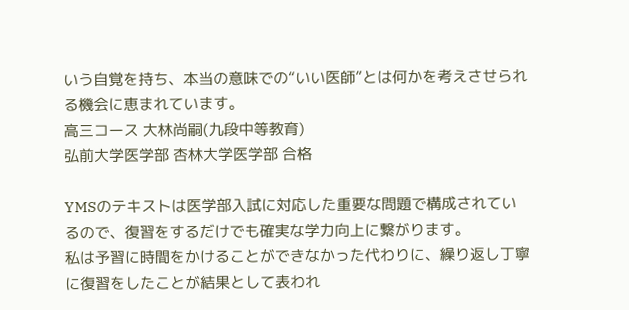いう自覚を持ち、本当の意味での“いい医師”とは何かを考えさせられる機会に恵まれています。
高三コース 大林尚嗣(九段中等教育)
弘前大学医学部 杏林大学医学部 合格

YMSのテキストは医学部入試に対応した重要な問題で構成されているので、復習をするだけでも確実な学力向上に繋がります。
私は予習に時間をかけることができなかった代わりに、繰り返し丁寧に復習をしたことが結果として表われ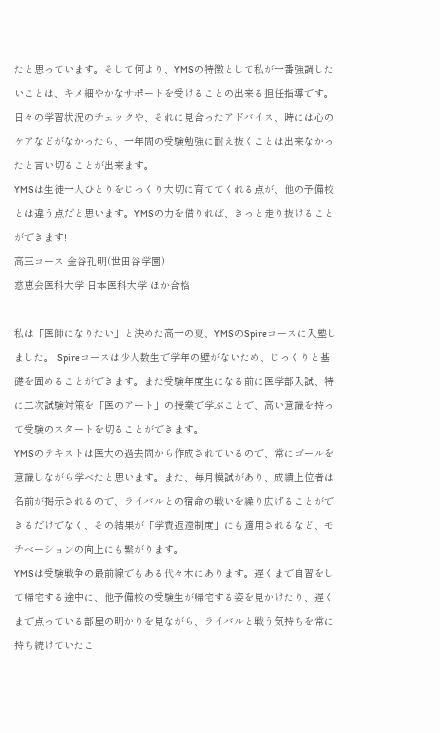たと思っています。そして何より、YMSの特徴として私が一番強調したいことは、キメ細やかなサポートを受けることの出来る担任指導です。
日々の学習状況のチェックや、それに見合ったアドバイス、時には心のケアなどがなかったら、一年間の受験勉強に耐え抜くことは出来なかったと言い切ることが出来ます。
YMSは生徒一人ひとりをじっくり大切に育ててくれる点が、他の予備校とは違う点だと思います。YMSの力を借りれば、きっと走り抜けることができます!
高三コース 金谷孔明(世田谷学園)
慈恵会医科大学 日本医科大学 ほか合格

私は「医師になりたい」と決めた高一の夏、YMSのSpireコースに入塾しました。 Spireコースは少人数生で学年の壁がないため、じっくりと基礎を固めることができます。また受験年度生になる前に医学部入試、特に二次試験対策を「医のアート」の授業で学ぶことで、高い意識を持って受験のスタートを切ることができます。
YMSのテキストは医大の過去問から作成されているので、常にゴールを意識しながら学べたと思います。また、毎月模試があり、成績上位者は名前が掲示されるので、ライバルとの宿命の戦いを繰り広げることができるだけでなく、その結果が「学費返還制度」にも適用されるなど、モチベーションの向上にも繋がります。
YMSは受験戦争の最前線でもある代々木にあります。遅くまで自習をして帰宅する途中に、他予備校の受験生が帰宅する姿を見かけたり、遅くまで点っている部屋の明かりを見ながら、ライバルと戦う気持ちを常に持ち続けていたこ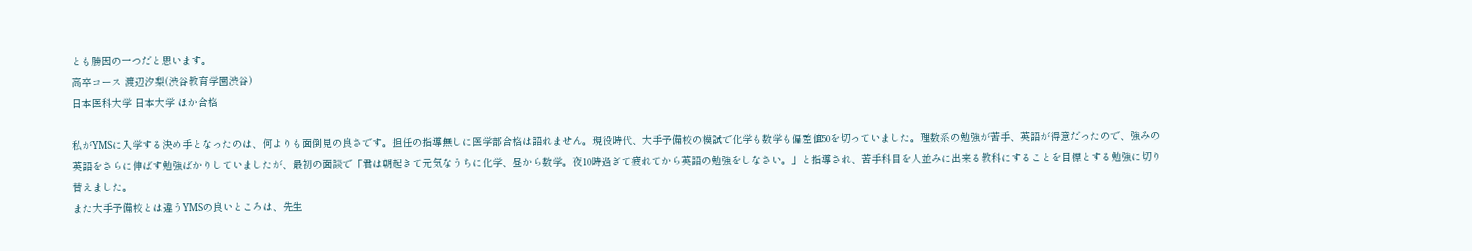とも勝因の一つだと思います。
高卒コース 渡辺汐梨(渋谷教育学園渋谷)
日本医科大学 日本大学 ほか合格

私がYMSに入学する決め手となったのは、何よりも面倒見の良さです。担任の指導無しに医学部合格は語れません。現役時代、大手予備校の模試で化学も数学も偏差値50を切っていました。理数系の勉強が苦手、英語が得意だったので、強みの英語をさらに伸ばす勉強ばかりしていましたが、最初の面談で「君は朝起きて元気なうちに化学、昼から数学。夜10時過ぎて疲れてから英語の勉強をしなさい。」と指導され、苦手科目を人並みに出来る教科にすることを目標とする勉強に切り替えました。
また大手予備校とは違うYMSの良いところは、先生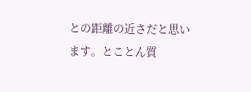との距離の近さだと思います。とことん質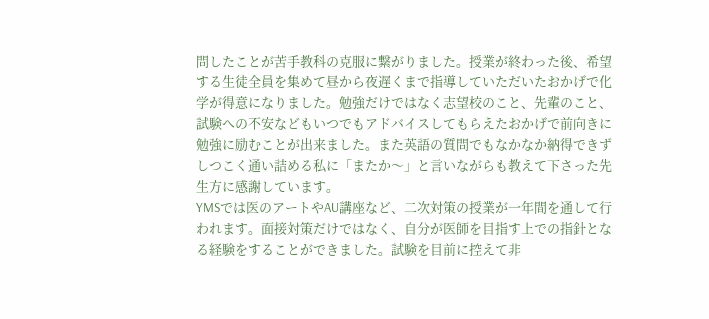問したことが苦手教科の克服に繋がりました。授業が終わった後、希望する生徒全員を集めて昼から夜遅くまで指導していただいたおかげで化学が得意になりました。勉強だけではなく志望校のこと、先輩のこと、試験への不安などもいつでもアドバイスしてもらえたおかげで前向きに勉強に励むことが出来ました。また英語の質問でもなかなか納得できずしつこく通い詰める私に「またか〜」と言いながらも教えて下さった先生方に感謝しています。
YMSでは医のアートやAU講座など、二次対策の授業が一年間を通して行われます。面接対策だけではなく、自分が医師を目指す上での指針となる経験をすることができました。試験を目前に控えて非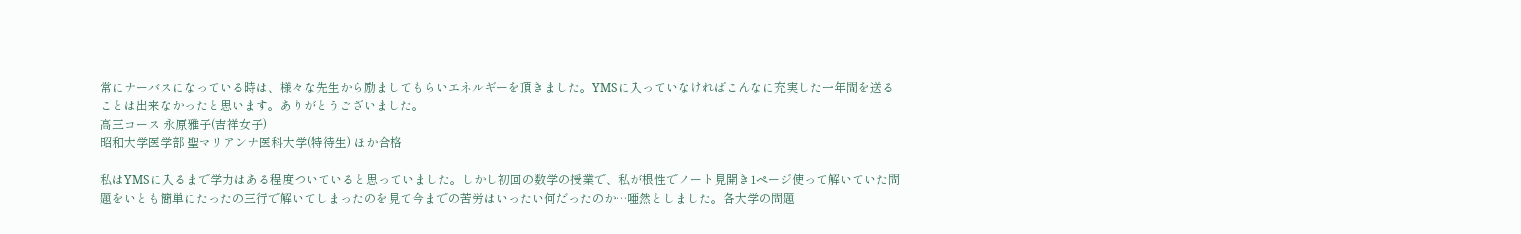常にナーバスになっている時は、様々な先生から励ましてもらいエネルギーを頂きました。YMSに入っていなければこんなに充実した一年間を送ることは出来なかったと思います。ありがとうございました。
高三コース 永原雅子(吉祥女子)
昭和大学医学部 聖マリアンナ医科大学(特待生) ほか合格

私はYMSに入るまで学力はある程度ついていると思っていました。しかし初回の数学の授業で、私が根性でノート見開き1ページ使って解いていた問題をいとも簡単にたったの三行で解いてしまったのを見て今までの苦労はいったい何だったのか…唖然としました。各大学の問題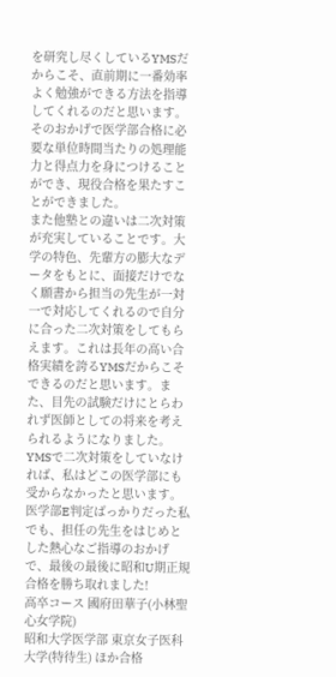を研究し尽くしているYMSだからこそ、直前期に一番効率よく勉強ができる方法を指導してくれるのだと思います。そのおかげで医学部合格に必要な単位時間当たりの処理能力と得点力を身につけることができ、現役合格を果たすことができました。
また他塾との違いは二次対策が充実していることです。大学の特色、先輩方の膨大なデータをもとに、面接だけでなく願書から担当の先生が一対一で対応してくれるので自分に合った二次対策をしてもらえます。これは長年の高い合格実績を誇るYMSだからこそできるのだと思います。また、目先の試験だけにとらわれず医師としての将来を考えられるようになりました。YMSで二次対策をしていなければ、私はどこの医学部にも受からなかったと思います。医学部E判定ばっかりだった私でも、担任の先生をはじめとした熱心なご指導のおかげで、最後の最後に昭和U期正規合格を勝ち取れました!
高卒コース 國府田華子(小林聖心女学院)
昭和大学医学部 東京女子医科大学(特待生) ほか合格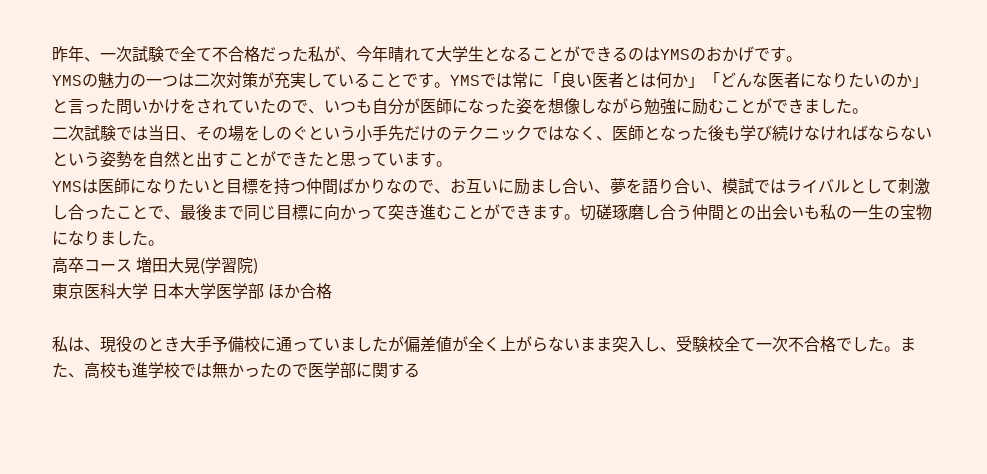昨年、一次試験で全て不合格だった私が、今年晴れて大学生となることができるのはYMSのおかげです。
YMSの魅力の一つは二次対策が充実していることです。YMSでは常に「良い医者とは何か」「どんな医者になりたいのか」と言った問いかけをされていたので、いつも自分が医師になった姿を想像しながら勉強に励むことができました。
二次試験では当日、その場をしのぐという小手先だけのテクニックではなく、医師となった後も学び続けなければならないという姿勢を自然と出すことができたと思っています。
YMSは医師になりたいと目標を持つ仲間ばかりなので、お互いに励まし合い、夢を語り合い、模試ではライバルとして刺激し合ったことで、最後まで同じ目標に向かって突き進むことができます。切磋琢磨し合う仲間との出会いも私の一生の宝物になりました。
高卒コース 増田大晃(学習院)
東京医科大学 日本大学医学部 ほか合格

私は、現役のとき大手予備校に通っていましたが偏差値が全く上がらないまま突入し、受験校全て一次不合格でした。また、高校も進学校では無かったので医学部に関する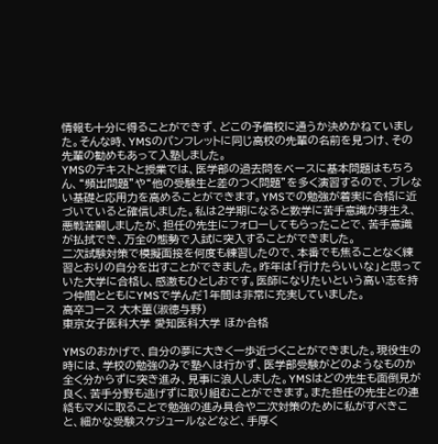情報も十分に得ることができず、どこの予備校に通うか決めかねていました。そんな時、YMSのパンフレットに同じ高校の先輩の名前を見つけ、その先輩の勧めもあって入塾しました。
YMSのテキストと授業では、医学部の過去問をベースに基本問題はもちろん、“頻出問題”や“他の受験生と差のつく問題”を多く演習するので、ブレない基礎と応用力を高めることができます。YMSでの勉強が着実に合格に近づいていると確信しました。私は2学期になると数学に苦手意識が芽生え、悪戦苦闘しましたが、担任の先生にフォローしてもらったことで、苦手意識が払拭でき、万全の態勢で入試に突入することができました。
二次試験対策で模擬面接を何度も練習したので、本番でも焦ることなく練習とおりの自分を出すことができました。昨年は「行けたらいいな」と思っていた大学に合格し、感激もひとしおです。医師になりたいという高い志を持つ仲間とともにYMSで学んだ1年間は非常に充実していました。
高卒コース 大木菫(淑徳与野)
東京女子医科大学 愛知医科大学 ほか合格

YMSのおかげで、自分の夢に大きく一歩近づくことができました。現役生の時には、学校の勉強のみで塾へは行かず、医学部受験がどのようなものか全く分からずに突き進み、見事に浪人しました。YMSはどの先生も面倒見が良く、苦手分野も逃げずに取り組むことができます。また担任の先生との連絡もマメに取ることで勉強の進み具合や二次対策のために私がすべきこと、細かな受験スケジュールなどなど、手厚く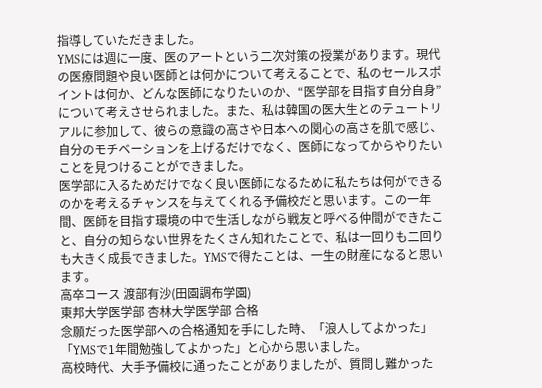指導していただきました。
YMSには週に一度、医のアートという二次対策の授業があります。現代の医療問題や良い医師とは何かについて考えることで、私のセールスポイントは何か、どんな医師になりたいのか、“医学部を目指す自分自身”について考えさせられました。また、私は韓国の医大生とのテュートリアルに参加して、彼らの意識の高さや日本への関心の高さを肌で感じ、自分のモチベーションを上げるだけでなく、医師になってからやりたいことを見つけることができました。
医学部に入るためだけでなく良い医師になるために私たちは何ができるのかを考えるチャンスを与えてくれる予備校だと思います。この一年間、医師を目指す環境の中で生活しながら戦友と呼べる仲間ができたこと、自分の知らない世界をたくさん知れたことで、私は一回りも二回りも大きく成長できました。YMSで得たことは、一生の財産になると思います。
高卒コース 渡部有沙(田園調布学園)
東邦大学医学部 杏林大学医学部 合格
念願だった医学部への合格通知を手にした時、「浪人してよかった」「YMSで1年間勉強してよかった」と心から思いました。
高校時代、大手予備校に通ったことがありましたが、質問し難かった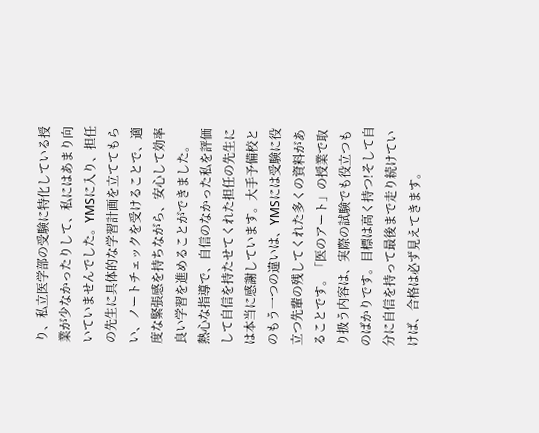り、私立医学部の受験に特化している授業が少なかったりして、私にはあまり向いていませんでした。YMSに入り、担任の先生に具体的な学習計画を立ててもらい、ノートチェックを受けることで、適度な緊張感を持ちながら、安心して効率良い学習を進めることができました。
熱心な指導で、自信のなかった私を評価して自信を持たせてくれた担任の先生には本当に感謝しています。大手予備校とのもう一つの違いは、YMSには受験に役立つ先輩の残してくれた多くの資料があることです。「医のアート」の授業で取り扱う内容は、実際の試験でも役立つものばかりです。目標は高く持つ!そして自分に自信を持って最後まで走り続けていけば、合格は必ず見えてきます。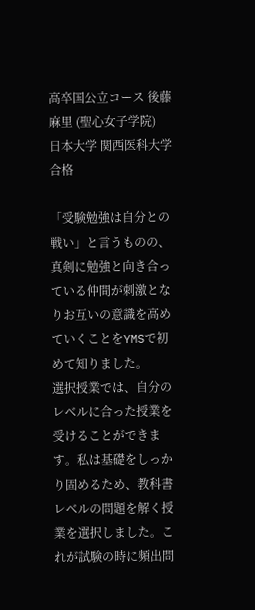高卒国公立コース 後藤麻里 (聖心女子学院)
日本大学 関西医科大学 合格

「受験勉強は自分との戦い」と言うものの、真剣に勉強と向き合っている仲間が刺激となりお互いの意識を高めていくことをYMSで初めて知りました。
選択授業では、自分のレベルに合った授業を受けることができます。私は基礎をしっかり固めるため、教科書レベルの問題を解く授業を選択しました。これが試験の時に頻出問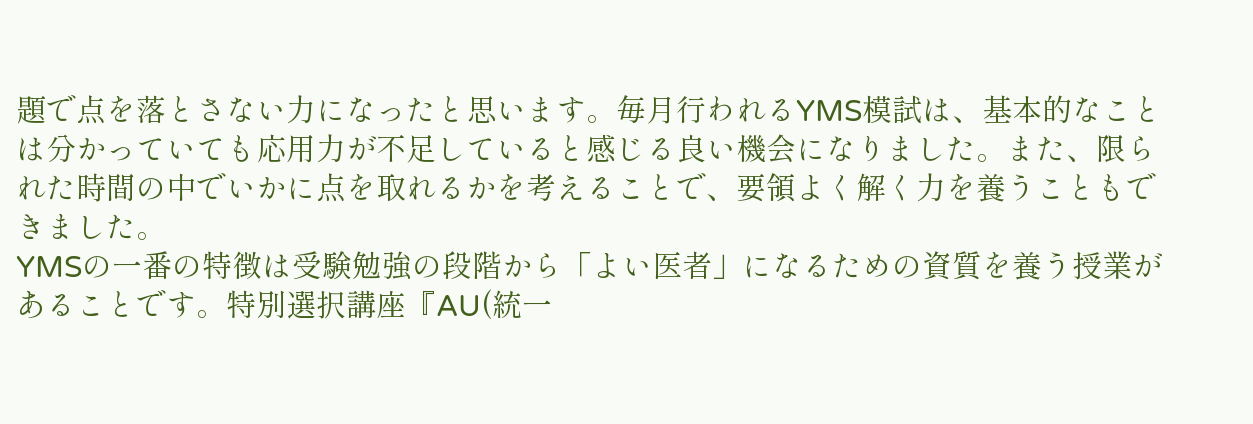題で点を落とさない力になったと思います。毎月行われるYMS模試は、基本的なことは分かっていても応用力が不足していると感じる良い機会になりました。また、限られた時間の中でいかに点を取れるかを考えることで、要領よく解く力を養うこともできました。
YMSの一番の特徴は受験勉強の段階から「よい医者」になるための資質を養う授業があることです。特別選択講座『AU(統一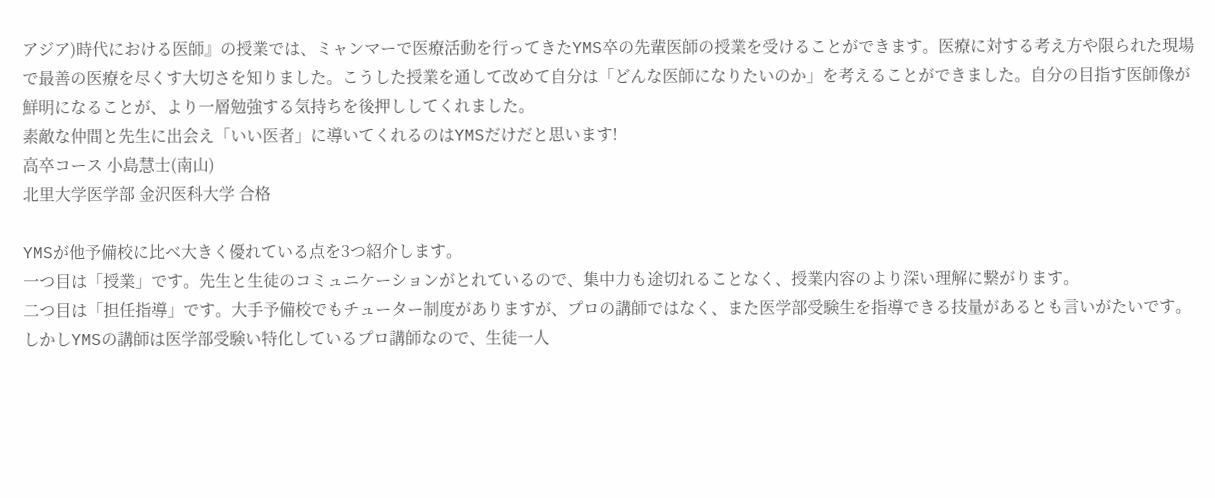アジア)時代における医師』の授業では、ミャンマーで医療活動を行ってきたYMS卒の先輩医師の授業を受けることができます。医療に対する考え方や限られた現場で最善の医療を尽くす大切さを知りました。こうした授業を通して改めて自分は「どんな医師になりたいのか」を考えることができました。自分の目指す医師像が鮮明になることが、より一層勉強する気持ちを後押ししてくれました。
素敵な仲間と先生に出会え「いい医者」に導いてくれるのはYMSだけだと思います!
高卒コース 小島慧士(南山)
北里大学医学部 金沢医科大学 合格

YMSが他予備校に比べ大きく優れている点を3つ紹介します。
一つ目は「授業」です。先生と生徒のコミュニケーションがとれているので、集中力も途切れることなく、授業内容のより深い理解に繋がります。
二つ目は「担任指導」です。大手予備校でもチューター制度がありますが、プロの講師ではなく、また医学部受験生を指導できる技量があるとも言いがたいです。しかしYMSの講師は医学部受験い特化しているプロ講師なので、生徒一人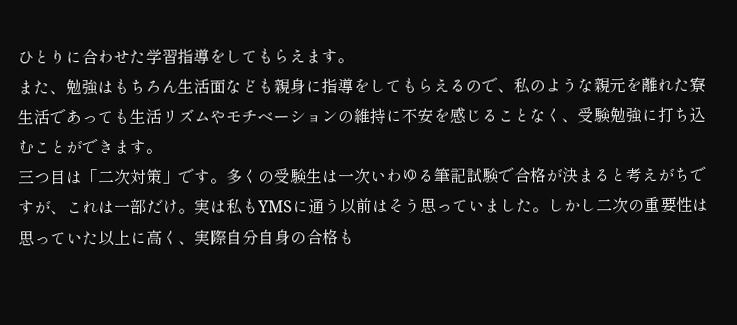ひとりに合わせた学習指導をしてもらえます。
また、勉強はもちろん生活面なども親身に指導をしてもらえるので、私のような親元を離れた寮生活であっても生活リズムやモチベーションの維持に不安を感じることなく、受験勉強に打ち込むことができます。
三つ目は「二次対策」です。多くの受験生は一次いわゆる筆記試験で合格が決まると考えがちですが、これは一部だけ。実は私もYMSに通う以前はそう思っていました。しかし二次の重要性は思っていた以上に高く、実際自分自身の合格も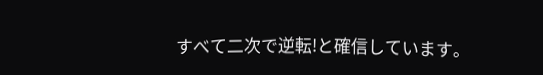すべて二次で逆転!と確信しています。